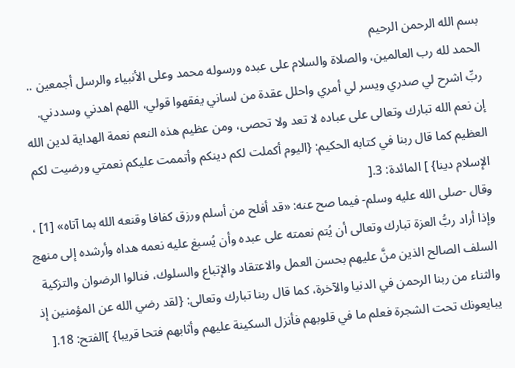بسم الله الرحمن الرحيم
الحمد لله رب العالمين، والصلاة والسلام على عبده ورسوله محمد وعلى الأنبياء والرسل أجمعين ..
ربِّ اشرح لي صدري ويسر لي أمري واحلل عقدة من لساني يفقهوا قولي، اللهم اهدني وسددني.
إن نعم الله تبارك وتعالى على عباده لا تعد ولا تحصى، ومن عظيم هذه النعم نعمة الهداية لدين الله العظيم كما قال ربنا في كتابه الحكيم: {اليوم أكملت لكم دينكم وأتممت عليكم نعمتي ورضيت لكم الإسلام دينا} ] المائدة: 3.[
وقال -صلى الله عليه وسلم- فيما صح عنه: «قد أفلح من أسلم ورزق كفافا وقنعه الله بما آتاه» [1] ، وإذا أراد ربُّ العزة تبارك وتعالى أن يُتم نعمته على عبده وأن يُسبغ عليه نعمه هداه وأرشده إلى منهج السلف الصالح الذين منَّ عليهم بحسن العمل والاعتقاد والإتباع والسلوك، فنالوا الرضوان والتزكية والثناء من ربنا الرحمن في الدنيا والآخرة، كما قال ربنا تبارك وتعالى: {لقد رضي الله عن المؤمنين إذ يبايعونك تحت الشجرة فعلم ما في قلوبهم فأنزل السكينة عليهم وأثابهم فتحا قريبا} ]الفتح: 18.[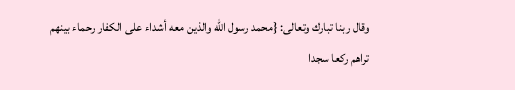وقال ربنا تبارك وتعالى: {محمد رسول الله والذين معه أشداء على الكفار رحماء بينهم تراهم ركعا سجدا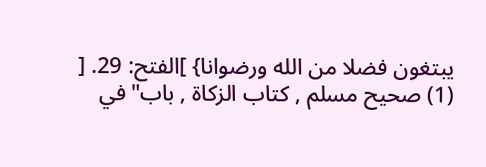يبتغون فضلا من الله ورضوانا} ]الفتح: 29. [
(1) صحيح مسلم , كتاب الزكاة , باب"في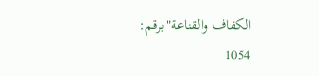الكفاف والقناعة"برقم: 1054